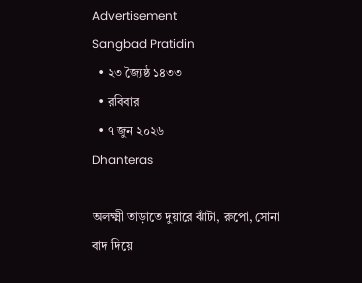Advertisement
Sangbad Pratidin
  • ২৩ জ্যৈষ্ঠ ১৪৩৩
  • রবিবার
  • ৭ জুন ২০২৬
Dhanteras

অলক্ষ্মী তাড়াতে দুয়ারে ঝাঁটা, রুপো, সোনা বাদ দিয়ে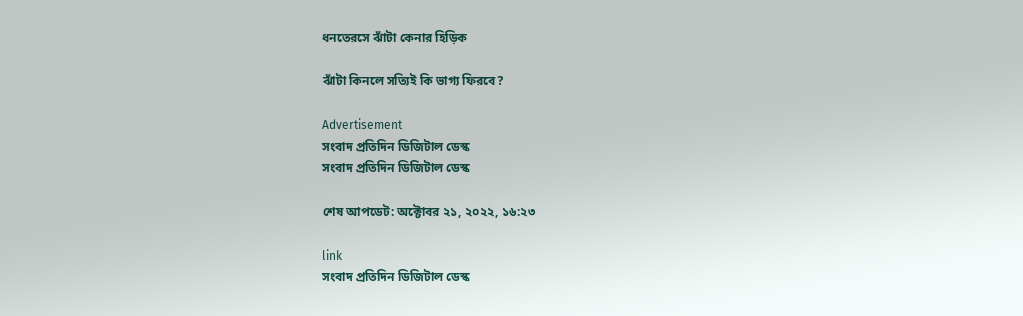ধনতেরসে ঝাঁটা কেনার হিড়িক

ঝাঁটা কিনলে সত্যিই কি ভাগ্য ফিরবে?

Advertisement
সংবাদ প্রতিদিন ডিজিটাল ডেস্ক
সংবাদ প্রতিদিন ডিজিটাল ডেস্ক

শেষ আপডেট: অক্টোবর ২১, ২০২২, ১৬:২৩

link
সংবাদ প্রতিদিন ডিজিটাল ডেস্ক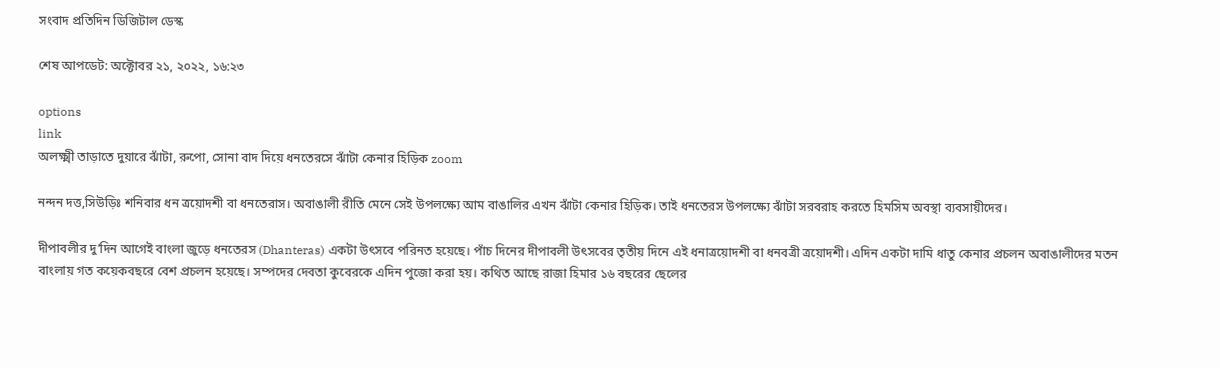সংবাদ প্রতিদিন ডিজিটাল ডেস্ক

শেষ আপডেট: অক্টোবর ২১, ২০২২, ১৬:২৩

options
link
অলক্ষ্মী তাড়াতে দুয়ারে ঝাঁটা, রুপো, সোনা বাদ দিয়ে ধনতেরসে ঝাঁটা কেনার হিড়িক zoom

নন্দন দত্ত,সিউড়িঃ শনিবার ধন ত্রয়োদশী বা ধনতেরাস। অবাঙালী রীতি মেনে সেই উপলক্ষ্যে আম বাঙালির এখন ঝাঁটা কেনার হিড়িক। তাই ধনতেরস উপলক্ষ্যে ঝাঁটা সরবরাহ করতে হিমসিম অবস্থা ব্যবসায়ীদের।

দীপাবলীর দু’দিন আগেই বাংলা জুড়ে ধনতেরস (Dhanteras) একটা উৎসবে পরিনত হয়েছে। পাঁচ দিনের দীপাবলী উৎসবের তৃতীয় দিনে এই ধনাত্রয়োদশী বা ধনবত্রী ত্রয়োদশী। এদিন একটা দামি ধাতু কেনার প্রচলন অবাঙালীদের মতন বাংলায় গত কয়েকবছরে বেশ প্রচলন হয়েছে। সম্পদের দেবতা কুবেরকে এদিন পুজো করা হয়। কথিত আছে রাজা হিমার ১৬ বছরের ছেলের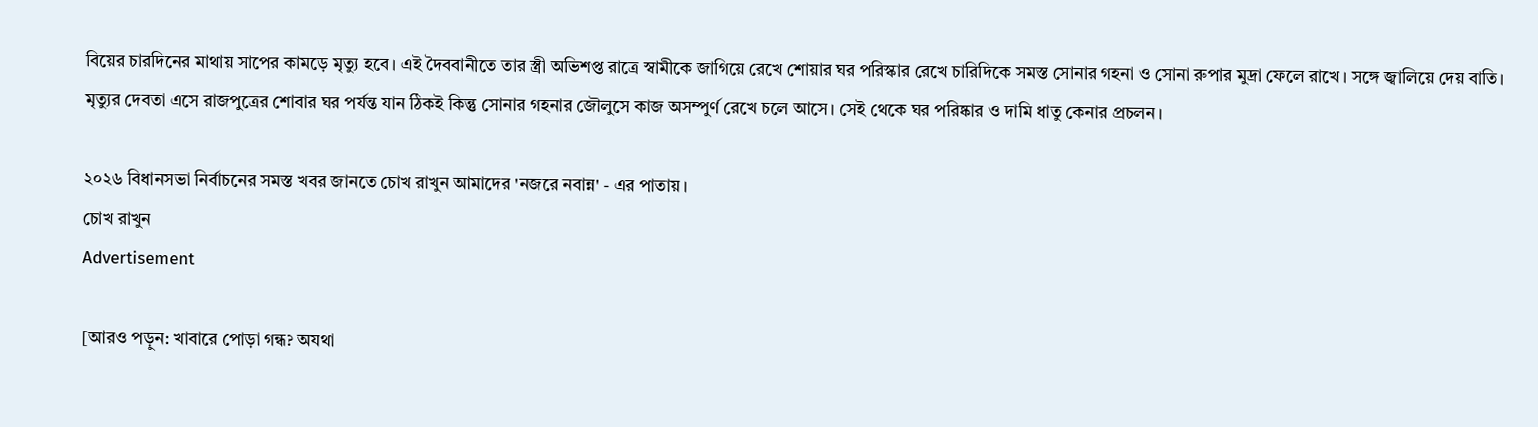বিয়ের চারদিনের মাথায় সাপের কামড়ে মৃত্যু হবে। এই দৈববানীতে তার স্ত্রী অভিশপ্ত রাত্রে স্বামীকে জাগিয়ে রেখে শোয়ার ঘর পরিস্কার রেখে চারিদিকে সমস্ত সোনার গহনা ও সোনা রুপার মুদ্রা ফেলে রাখে। সঙ্গে জ্বালিয়ে দেয় বাতি। মৃত্যুর দেবতা এসে রাজপুত্রের শোবার ঘর পর্যন্ত যান ঠিকই কিন্তু সোনার গহনার জৌলুসে কাজ অসম্পুর্ণ রেখে চলে আসে। সেই থেকে ঘর পরিষ্কার ও দামি ধাতু কেনার প্রচলন।

২০২৬ বিধানসভা নির্বাচনের সমস্ত খবর জানতে চোখ রাখুন আমাদের 'নজরে নবান্ন' - এর পাতায়।
চোখ রাখুন
Advertisement

[আরও পড়ুন: খাবারে পোড়া গন্ধ? অযথা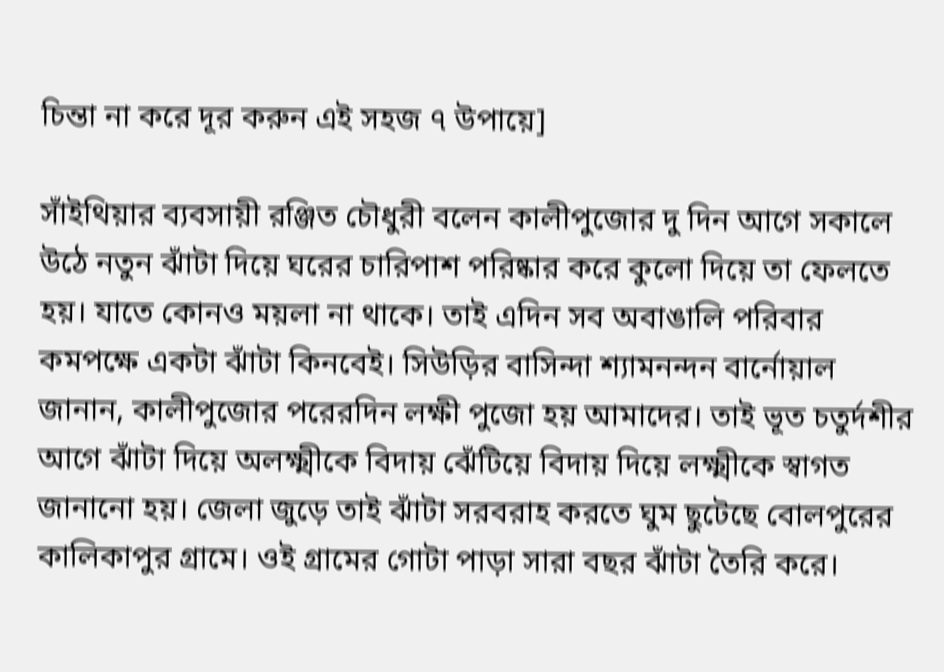চিন্তা না করে দূর করুন এই সহজ ৭ উপায়ে]

সাঁইথিয়ার ব্যবসায়ী রঞ্জিত চৌধুরী বলেন কালীপুজোর দু দিন আগে সকালে উঠে নতুন ঝাঁটা দিয়ে ঘরের চারিপাশ পরিষ্কার করে কুলো দিয়ে তা ফেলতে হয়। যাতে কোনও ময়লা না থাকে। তাই এদিন সব অবাঙালি পরিবার কমপক্ষে একটা ঝাঁটা কিনবেই। সিউড়ির বাসিন্দা শ্যামনন্দন বার্নোয়াল জানান, কালীপুজোর পরেরদিন লক্ষী পুজো হয় আমাদের। তাই ভূত চতুর্দশীর আগে ঝাঁটা দিয়ে অলক্ষ্মীকে বিদায় ঝেঁটিয়ে বিদায় দিয়ে লক্ষ্মীকে স্বাগত জানানো হয়। জেলা জুড়ে তাই ঝাঁটা সরবরাহ করতে ঘুম ছুটেছে বোলপুরের কালিকাপুর গ্রামে। ওই গ্রামের গোটা পাড়া সারা বছর ঝাঁটা তৈরি করে।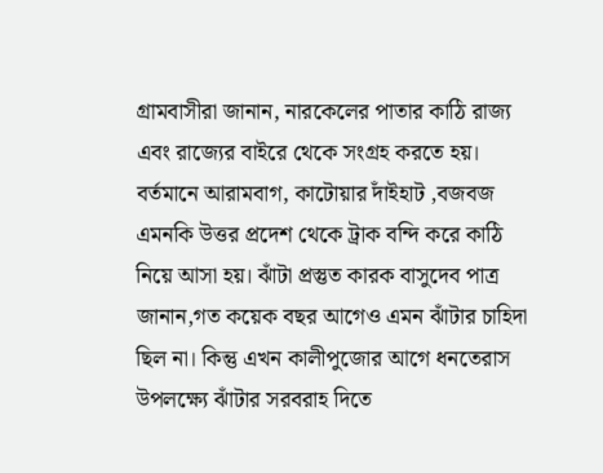গ্রামবাসীরা জানান, নারকেলের পাতার কাঠি রাজ্য এবং রাজ্যের বাইরে থেকে সংগ্রহ করতে হয়। বর্তমানে আরামবাগ, কাটোয়ার দাঁইহাট ,বজবজ এমনকি উত্তর প্রদেশ থেকে ট্রাক বন্দি করে কাঠি নিয়ে আসা হয়। ঝাঁটা প্রস্তুত কারক বাসুদেব পাত্র জানান,গত কয়েক বছর আগেও এমন ঝাঁটার চাহিদা ছিল না। কিন্তু এখন কালীপুজোর আগে ধনতেরাস উপলক্ষ্যে ঝাঁটার সরবরাহ দিতে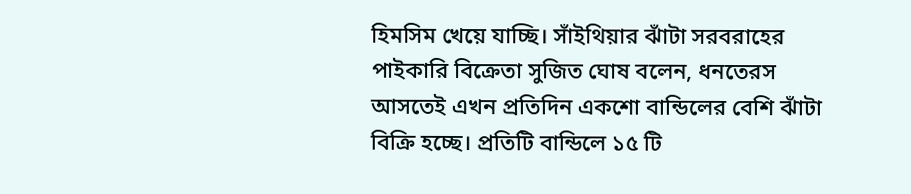হিমসিম খেয়ে যাচ্ছি। সাঁইথিয়ার ঝাঁটা সরবরাহের পাইকারি বিক্রেতা সুজিত ঘোষ বলেন, ধনতেরস আসতেই এখন প্রতিদিন একশো বান্ডিলের বেশি ঝাঁটা বিক্রি হচ্ছে। প্রতিটি বান্ডিলে ১৫ টি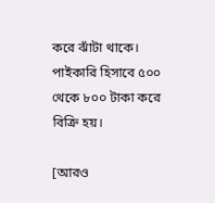করে ঝাঁটা থাকে। পাইকারি হিসাবে ৫০০ থেকে ৮০০ টাকা করে বিক্রি হয়।

[আরও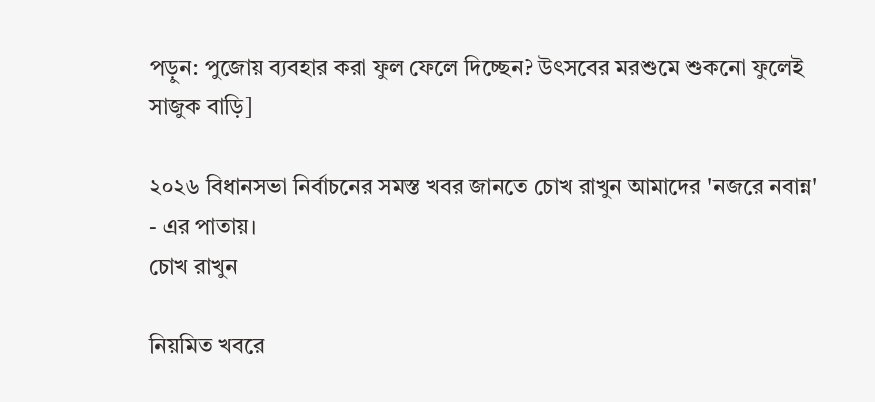পড়ুন: পুজোয় ব্যবহার করা ফুল ফেলে দিচ্ছেন? উৎসবের মরশুমে শুকনো ফুলেই সাজুক বাড়ি]

২০২৬ বিধানসভা নির্বাচনের সমস্ত খবর জানতে চোখ রাখুন আমাদের 'নজরে নবান্ন' - এর পাতায়।
চোখ রাখুন

নিয়মিত খবরে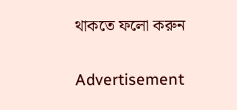থাকতে ফলো করুন

Advertisement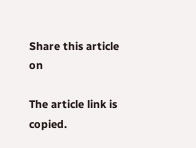Share this article on

The article link is copied.